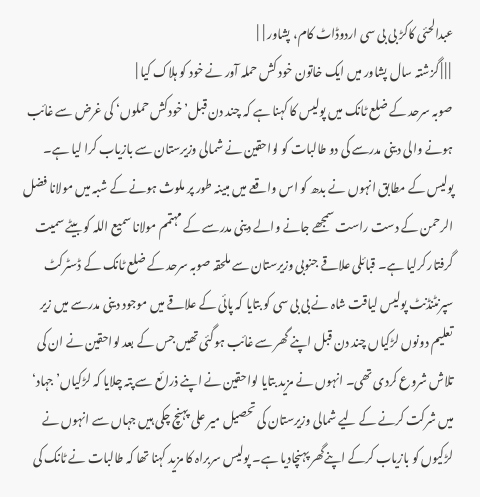عبدالحئی کاکڑ بی بی سی اردوڈاٹ کام، پشاور |  |
 | | | گزشتہ سال پشاور میں ایک خاتون خود کش حملہ آور نے خود کو ہلاک کیا |
صوبہ سرحد کے ضلع ٹانک میں پولیس کا کہنا ہے کہ چند دن قبل’خودکش حملوں‘ کی غرض سے غائب ہونے والی دینی مدرسے کی دو طالبات کو لواحقین نے شمالی وزیرستان سے بازیاب کرا لیا ہے۔ پولیس کے مطابق انہوں نے بدھ کو اس واقعے میں مبینہ طور پر ملوث ہونے کے شبہ میں مولانا فضل الرحمن کے دست راست سمجھے جانے والے دینی مدرسے کے مہتمم مولانا سمیع اللہ کو بیٹے سمیت گرفتار کرلیا ہے۔ قبائلی علاقے جنوبی وزیرستان سے ملحقہ صوبہ سرحد کے ضلع ٹانک کے ڈسٹرکٹ سپرنٹنڈنٹ پولیس لیاقت شاہ نے بی بی سی کو بتایا کہ پائی کے علاقے میں موجود دینی مدرسے میں زیر تعلیم دونوں لڑکیاں چند دن قبل اپنے گھر سے غائب ہوگئی تھیں جس کے بعد لواحقین نے ان کی تلاش شروع کردی تھی۔ انہوں نے مزید بتایا لواحقین نے اپنے ذرائع سے پتہ چلایا کہ لڑکیاں’جہاد‘ میں شرکت کرنے کے لیے شمالی وزیرستان کی تحصیل میر علی پہنچ چکی ہیں جہاں سے انہوں نے لڑکیوں کو بازیاب کرکے اپنےگھر پہنچادیا ہے۔ پولیس سربراہ کا مزید کہنا تھا کہ طالبات نے ٹانک کی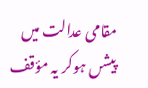مقامی عدالت میں پیشں ہوکر یہ مؤقف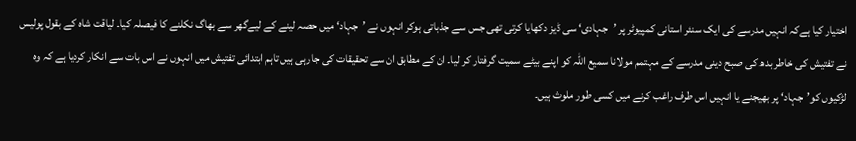اختیار کیا ہےکہ انہیں مدرسے کی ایک سنئر استانی کمپیوٹر پر ’جہادی‘ سی ڈیز دکھایا کرتی تھی جس سے جذباتی ہوکر انہوں نے ’جہاد‘ میں حصہ لینے کے لیےگھر سے بھاگ نکلنے کا فیصلہ کیا۔ لیاقت شاہ کے بقول پولیس نے تفتیش کی خاطر بدھ کی صبح دینی مدرسے کے مہتمم مولانا سمیع اللہ کو اپنے بیٹے سمیت گرفتار کر لیا۔ ان کے مطابق ان سے تحقیقات کی جارہی ہیں تاہم ابتدائی تفتیش میں انہوں نے اس بات سے انکار کردیا ہے کہ وہ لڑکیوں کو’جہاد‘ پر بھیجنے یا انہیں اس طرف راغب کرنے میں کسی طور ملوث ہیں۔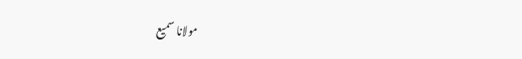مولانا سمیع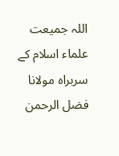اللہ جمیعت علماء اسلام کے سربراہ مولانا فضل الرحمن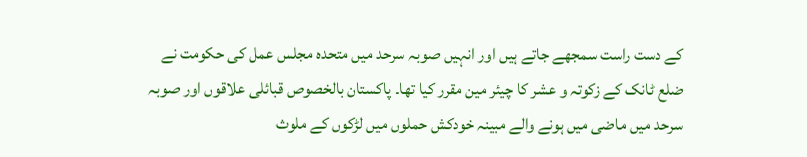کے دست راست سمجھے جاتے ہیں اور انہیں صوبہ سرحد میں متحدہ مجلس عمل کی حکومت نے ضلع ٹانک کے زکوتہ و عشر کا چیئر مین مقرر کیا تھا۔ پاکستان بالخصوص قبائلی علاقوں اور صوبہ سرحد میں ماضی میں ہونے والے مبینہ خودکش حملوں میں لڑکوں کے ملوث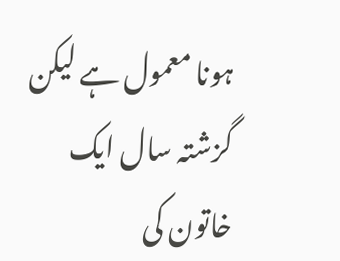ہونا معمول ہے لیکن گزشتہ سال ایک خاتون کی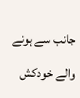جانب سے ہونے والے خودکش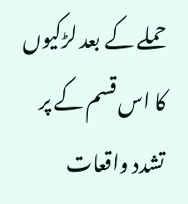حملے کے بعد لڑکیوں کا اس قسم کے پر تشدد واقعات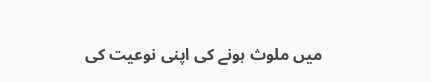میں ملوث ہونے کی اپنی نوعیت کی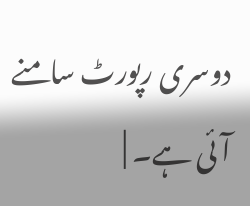دوسری رپورٹ سامنے آئی ہے۔ |